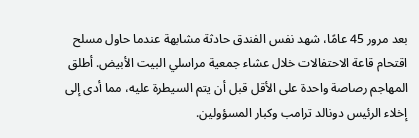بعد مرور 45 عامًا، شهد نفس الفندق حادثة مشابهة عندما حاول مسلح اقتحام قاعة الاحتفالات خلال عشاء جمعية مراسلي البيت الأبيض. أطلق المهاجم رصاصة واحدة على الأقل قبل أن يتم السيطرة عليه، مما أدى إلى إخلاء الرئيس دونالد ترامب وكبار المسؤولين.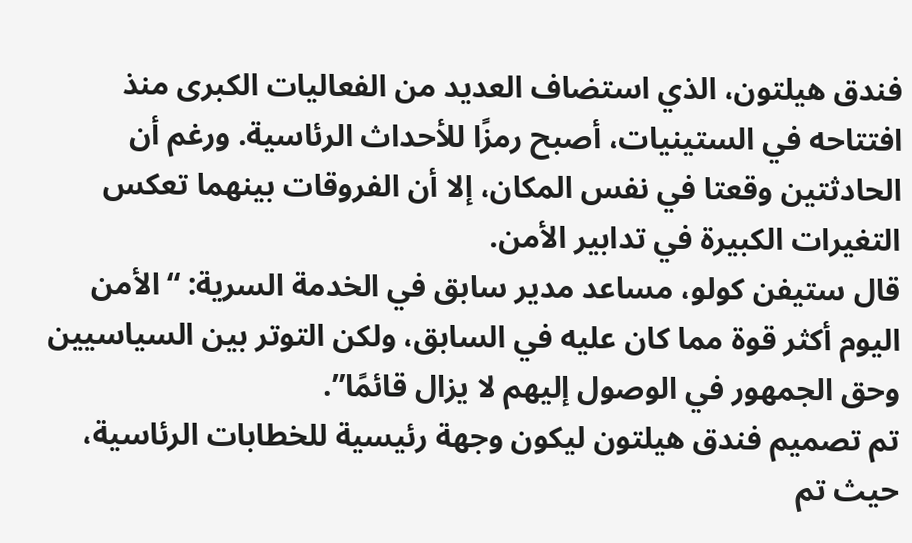فندق هيلتون، الذي استضاف العديد من الفعاليات الكبرى منذ افتتاحه في الستينيات، أصبح رمزًا للأحداث الرئاسية. ورغم أن الحادثتين وقعتا في نفس المكان، إلا أن الفروقات بينهما تعكس التغيرات الكبيرة في تدابير الأمن.
قال ستيفن كولو، مساعد مدير سابق في الخدمة السرية: “الأمن اليوم أكثر قوة مما كان عليه في السابق، ولكن التوتر بين السياسيين وحق الجمهور في الوصول إليهم لا يزال قائمًا”.
تم تصميم فندق هيلتون ليكون وجهة رئيسية للخطابات الرئاسية، حيث تم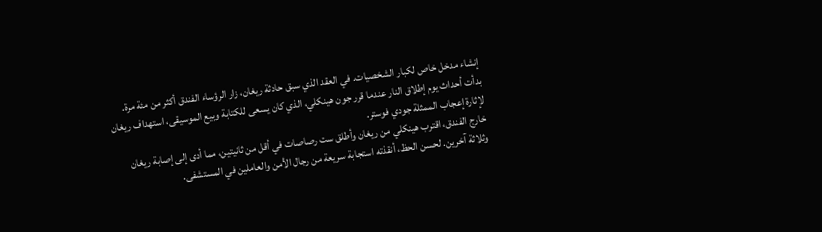إنشاء مدخل خاص لكبار الشخصيات. في العقد الذي سبق حادثة ريغان، زار الرؤساء الفندق أكثر من مئة مرة.
بدأت أحداث يوم إطلاق النار عندما قرر جون هينكلي، الذي كان يسعى للكتابة وبيع الموسيقى، استهداف ريغان لإثارة إعجاب الممثلة جودي فوستر.
خارج الفندق، اقترب هينكلي من ريغان وأطلق ست رصاصات في أقل من ثانيتين، مما أدى إلى إصابة ريغان وثلاثة آخرين. لحسن الحظ، أنقذته استجابة سريعة من رجال الأمن والعاملين في المستشفى.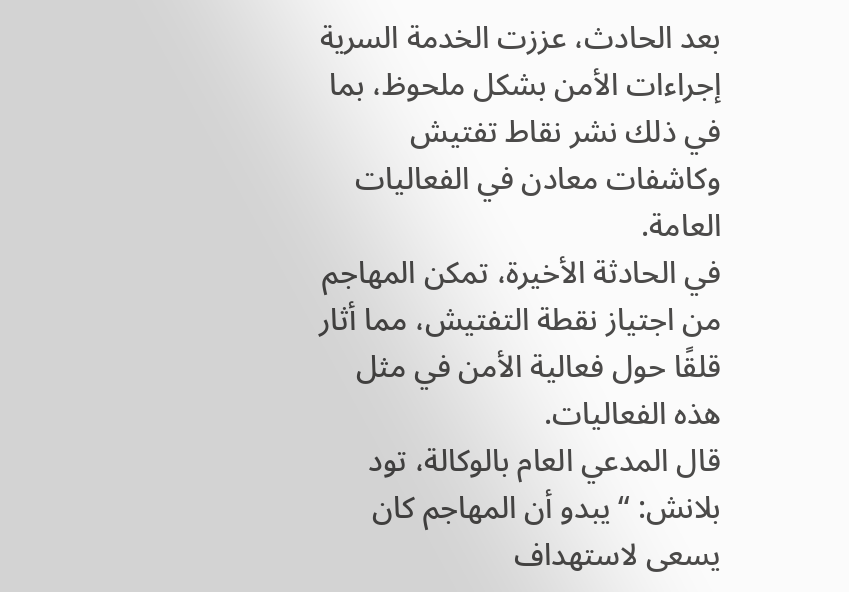بعد الحادث، عززت الخدمة السرية إجراءات الأمن بشكل ملحوظ، بما في ذلك نشر نقاط تفتيش وكاشفات معادن في الفعاليات العامة.
في الحادثة الأخيرة، تمكن المهاجم من اجتياز نقطة التفتيش، مما أثار قلقًا حول فعالية الأمن في مثل هذه الفعاليات.
قال المدعي العام بالوكالة، تود بلانش: “يبدو أن المهاجم كان يسعى لاستهداف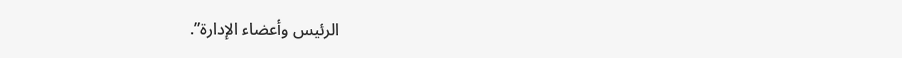الرئيس وأعضاء الإدارة”.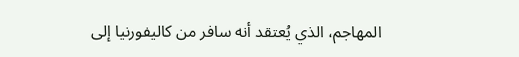المهاجم، الذي يُعتقد أنه سافر من كاليفورنيا إلى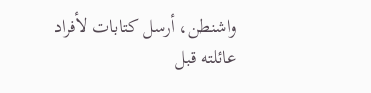واشنطن، أرسل كتابات لأفراد عائلته قبل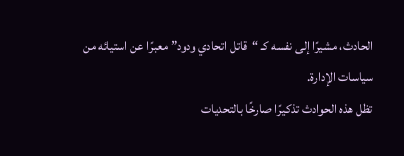الحادث، مشيرًا إلى نفسه كـ “قاتل اتحادي ودود” معبرًا عن استيائه من سياسات الإدارة.
تظل هذه الحوادث تذكيرًا صارخًا بالتحديات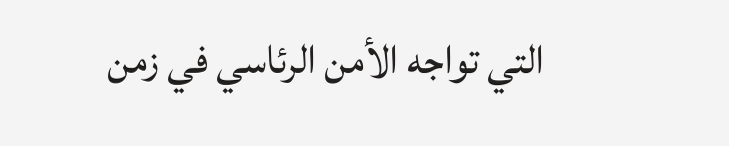التي تواجه الأمن الرئاسي في زمن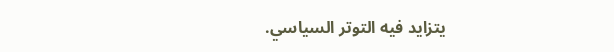يتزايد فيه التوتر السياسي.